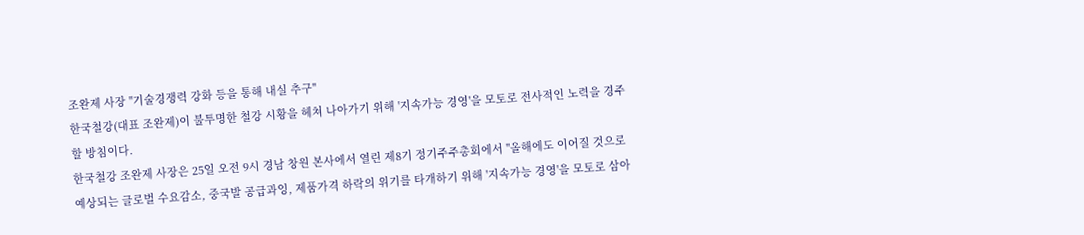조완제 사장 "기술경쟁력 강화 등을 통해 내실 추구"
한국철강(대표 조완제)이 불투명한 철강 시황을 헤쳐 나아가기 위해 '지속가능 경영'을 모토로 전사적인 노력을 경주할 방침이다.
한국철강 조완제 사장은 25일 오전 9시 경남 창원 본사에서 열린 제8기 정기주주총회에서 "올해에도 이어질 것으로 예상되는 글로벌 수요감소, 중국발 공급과잉, 제품가격 하락의 위기를 타개하기 위해 '지속가능 경영'을 모토로 삼아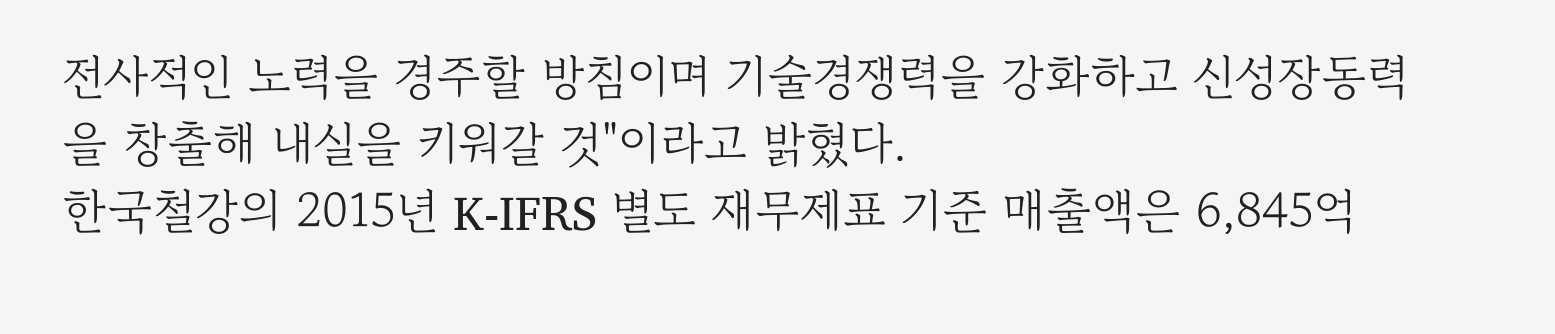전사적인 노력을 경주할 방침이며 기술경쟁력을 강화하고 신성장동력을 창출해 내실을 키워갈 것"이라고 밝혔다.
한국철강의 2015년 K-IFRS 별도 재무제표 기준 매출액은 6,845억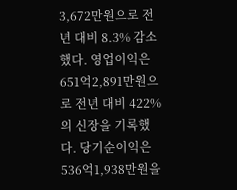3,672만원으로 전년 대비 8.3% 감소했다. 영업이익은 651억2,891만원으로 전년 대비 422%의 신장을 기록했다. 당기순이익은 536억1,938만원을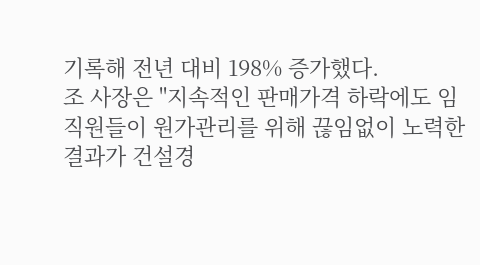기록해 전년 대비 198% 증가했다.
조 사장은 "지속적인 판매가격 하락에도 임직원들이 원가관리를 위해 끊임없이 노력한 결과가 건설경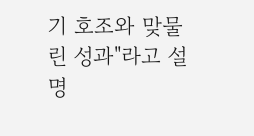기 호조와 맞물린 성과"라고 설명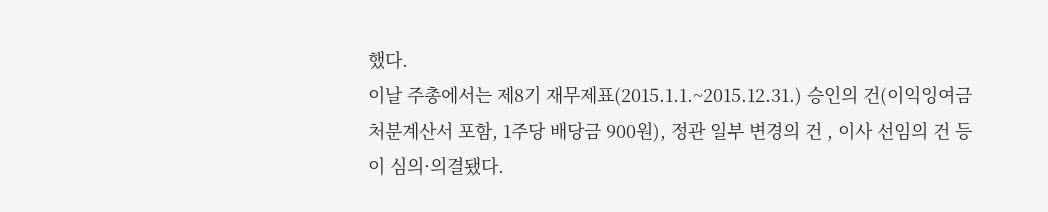했다.
이날 주총에서는 제8기 재무제표(2015.1.1.~2015.12.31.) 승인의 건(이익잉여금처분계산서 포함, 1주당 배당금 900원), 정관 일부 변경의 건 , 이사 선임의 건 등이 심의·의결됐다.